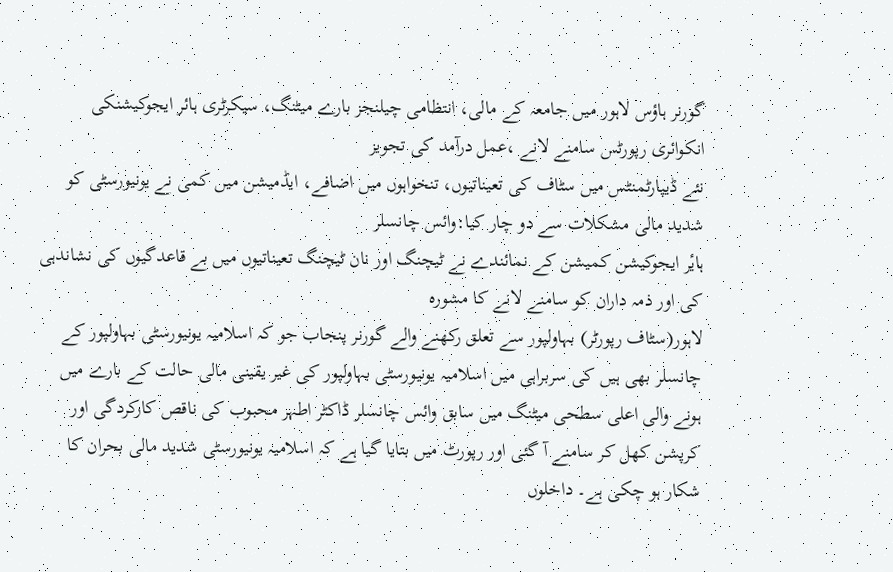گورنر ہاؤس لاہور میں جامعہ کے مالی، انتظامی چیلنجز بارے میٹنگ، سیکرٹری ہائر ایجوکیشنکی انکوائری رپورٹس سامنے لانے ،عمل درآمد کی تجویز
نئے ڈیپارٹمنٹس میں سٹاف کی تعیناتیوں، تنخواہوں میں اضافے، ایڈمیشن میں کمی نے یونیورسٹی کو شدید مالی مشکلات سے دو چار کیا:وائس چانسلر
ہایٔر ایجوکیشن کمیشن کے نمائندے نے ٹیچنگ اور نان ٹیچنگ تعیناتیوں میں بے قاعدگیوں کی نشاندہی کی اور ذمہ داران کو سامنے لانے کا مشورہ
لاہور(سٹاف رپورٹر) بہاولپور سے تعلق رکھنے والے گورنر پنجاب جو کہ اسلامیہ یونیورسٹی بہاولپور کے چانسلر بھی ہیں کی سربراہی میں اسلامیہ یونیورسٹی بہاولپور کی غیر یقینی مالی حالت کے بارے میں ہونے والی اعلی سطحی میٹنگ میں سابق وائس چانسلر ڈاکٹر اطہر محبوب کی ناقص کارکردگی اور کرپشن کھل کر سامنے آ گئی اور رپورٹ میں بتایا گیا ہے کہ اسلامیہ یونیورسٹی شدید مالی بحران کا شکار ہو چکی ہے۔ داخلوں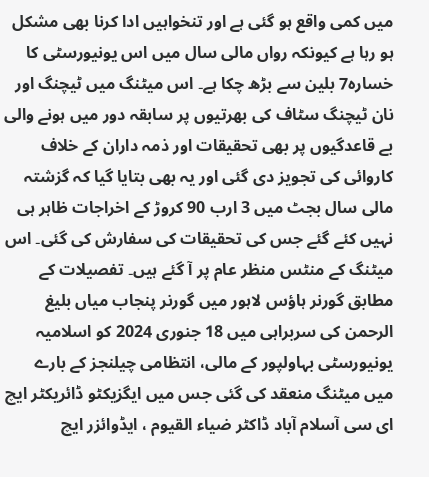میں کمی واقع ہو گئی ہے اور تنخواہیں ادا کرنا بھی مشکل ہو رہا ہے کیونکہ رواں مالی سال میں اس یونیورسٹی کا خسارہ7 بلین سے بڑھ چکا ہے۔ اس میٹنگ میں ٹیچنگ اور نان ٹیچنگ سٹاف کی بھرتیوں پر سابقہ دور میں ہونے والی بے قاعدگیوں پر بھی تحقیقات اور ذمہ داران کے خلاف کاروائی کی تجویز دی گئی اور یہ بھی بتایا گیا کہ گزشتہ مالی سال بجٹ میں 3 ارب 90 کروڑ کے اخراجات ظاہر ہی نہیں کئے گئے جس کی تحقیقات کی سفارش کی گئی۔ اس میٹنگ کے منٹس منظر عام پر آ گئے ہیں۔ تفصیلات کے مطابق گورنر ہاؤس لاہور میں گورنر پنجاب میاں بلیغ الرحمن کی سربراہی میں 18 جنوری 2024 کو اسلامیہ یونیورسٹی بہاولپور کے مالی، انتظامی چیلنجز کے بارے میں میٹنگ منعقد کی گئی جس میں ایگزیکٹو ڈائریکٹر ایچ ای سی آسلام آباد ڈاکٹر ضیاء القیوم ، ایڈوائزر ایچ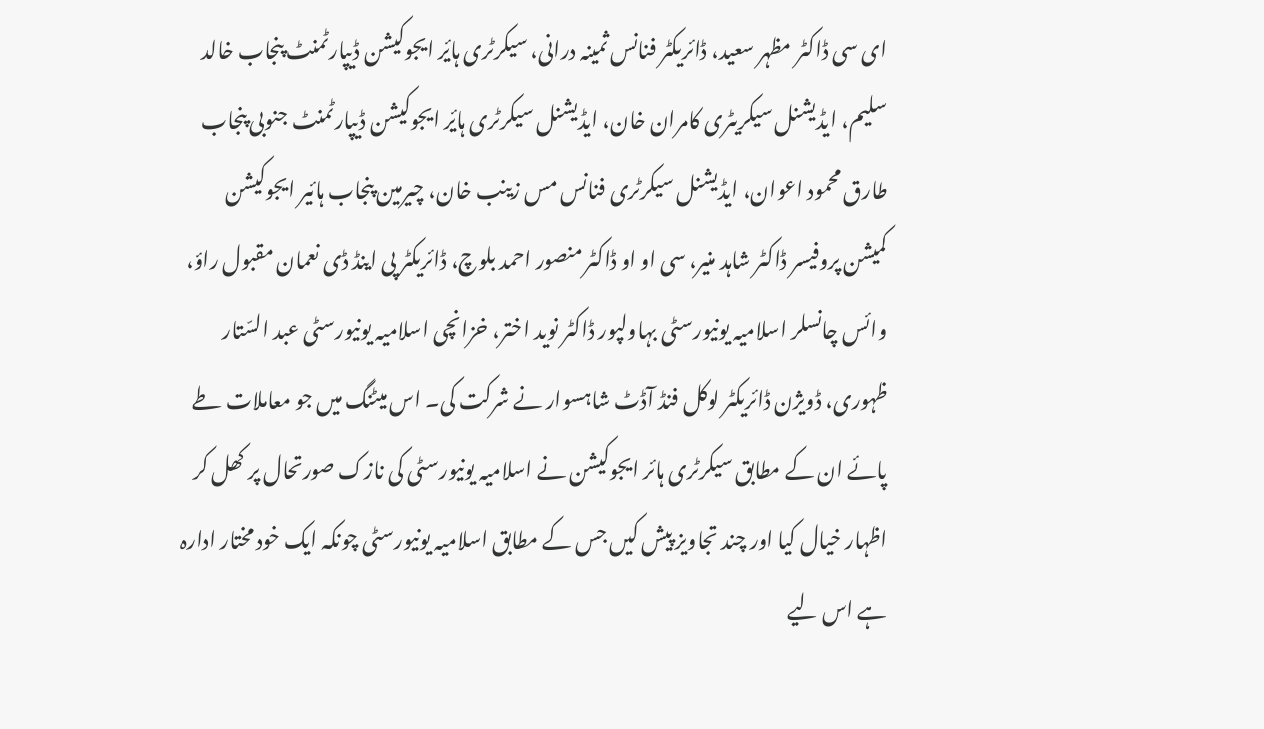ای سی ڈاکٹر مظہر سعید، ڈائریکٹر فنانس ثمینہ درانی، سیکرٹری ہایٔر ایجوکیشن ڈیپارٹمنٹ پنجاب خالد سلیم، ایڈیشنل سیکریٹری کامران خان، ایڈیشنل سیکرٹری ہایٔر ایجوکیشن ڈیپارٹمنٹ جنوبی پنجاب طارق محمود اعوان، ایڈیشنل سیکرٹری فنانس مس زینب خان، چیرمین پنجاب ہائیر ایجوکیشن کمیشن پروفیسر ڈاکٹر شاہد منیر، سی او او ڈاکٹر منصور احمد بلوچ، ڈائریکٹر پی اینڈ ڈی نعمان مقبول راؤ، وائس چانسلر اسلامیہ یونیورسٹی بہاولپور ڈاکٹر نوید اختر، خزانچی اسلامیہ یونیورسٹی عبد السّتار ظہوری، ڈویژن ڈائریکٹر لوکل فنڈ آڈٹ شاہسوار نے شرکت کی۔ اس میٹنگ میں جو معاملات طے پائے ان کے مطابق سیکرٹری ہائر ایجوکیشن نے اسلامیہ یونیورسٹی کی نازک صورتحال پر کھل کر اظہار خیال کیا اور چند تجاویز پیش کیں جس کے مطابق اسلامیہ یونیورسٹی چونکہ ایک خود مختار ادارہ ہے اس لیے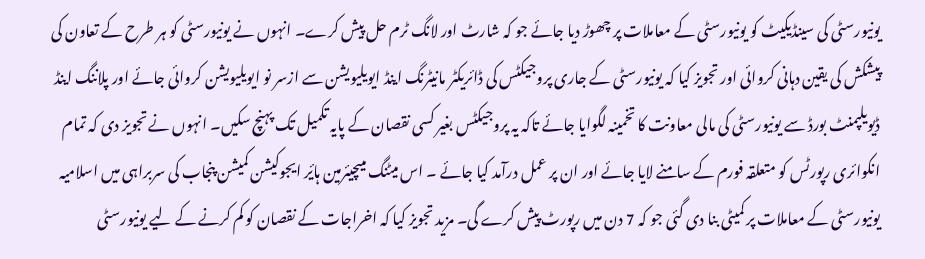یونیورسٹی کی سینڈیکیٹ کو یونیورسٹی کے معاملات پر چھوڑ دیا جائے جو کہ شارٹ اور لانگ ٹرم حل پیش کرے۔ انہوں نے یونیورسٹی کو ہر طرح کے تعاون کی پیشکش کی یقین دہانی کروائی اور تجویز کیا کہ یونیورسٹی کے جاری پروجیکٹس کی ڈائریکٹر مانیٹرنگ اینڈ ایویلیویشن سے ازسر نو ایویلیویشن کروائی جائے اور پلاننگ اینڈ ڈیویلپمنٹ بورڈ سے یونیورسٹی کی مالی معاونت کا تخمینہ لگوایا جائے تاکہ یہ پروجیکٹس بغیر کسی نقصان کے پایہ تکمیل تک پہنچ سکیں۔ انہوں نے تجویز دی کہ تمام انکوائری رپورٹس کو متعلقہ فورم کے سامنے لایا جائے اور ان پر عمل درآمد کیا جائے ۔ اس میٹنگ میںچیئرمین ہایٔر ایجوکیشن کمیشن پنجاب کی سربراہی میں اسلامیہ یونیورسٹی کے معاملات پر کمیٹی بنا دی گئی جو کہ 7 دن میں رپورٹ پیش کرے گی۔ مزید تجویز کیا کہ اخراجات کے نقصان کو کم کرنے کے لیے یونیورسٹی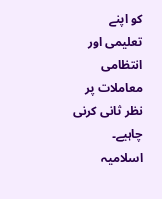کو اپنے تعلیمی اور انتظامی معاملات پر نظر ثانی کرنی چاہیے۔ اسلامیہ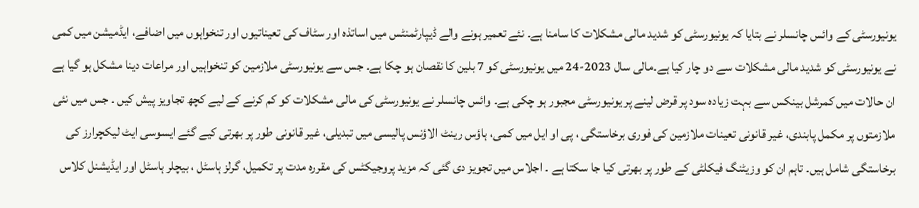یونیورسٹی کے وائس چانسلر نے بتایا کہ یونیورسٹی کو شدید مالی مشکلات کا سامنا ہے۔ نئے تعمیر ہونے والے ڈیپارٹمنٹس میں اساتذہ اور سٹاف کی تعیناتیوں اور تنخواہوں میں اضافے، ایڈمیشن میں کمی نے یونیورسٹی کو شدید مالی مشکلات سے دو چار کیا ہے۔مالی سال 2023-24 میں یونیورسٹی کو 7 بلین کا نقصان ہو چکا ہے۔ جس سے یونیورسٹی ملازمین کو تنخواہیں اور مراعات دینا مشکل ہو گیا ہے ان حالات میں کمرشل بینکس سے بہت زیادہ سود پر قرض لینے پر یونیورسٹی مجبور ہو چکی ہے۔ وائس چانسلر نے یونیورسٹی کی مالی مشکلات کو کم کرنے کے لیے کچھ تجاویز پیش کیں ۔ جس میں نئی ملازمتوں پر مکمل پابندی، غیر قانونی تعینات ملازمین کی فوری برخاستگی ، پی او ایل میں کمی، ہاؤس رینٹ الاؤنس پالیسی میں تبدیلی، غیر قانونی طور پر بھرتی کیے گئے ایسوسی ایٹ لیکچرارز کی برخاستگی شامل ہیں۔ تاہم ان کو وزیٹنگ فیکلٹی کے طور پر بھرتی کیا جا سکتا ہے ۔ اجلاس میں تجویز دی گئی کہ مزید پروجیکٹس کی مقررہ مدت پر تکمیل، گرلز ہاسٹل ، بیچلر ہاسٹل اور ایڈیشنل کلاس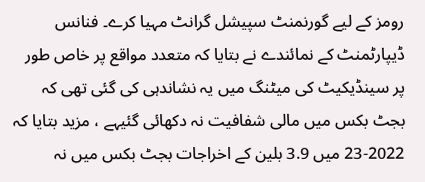رومز کے لیے گورنمنٹ سپیشل گرانٹ مہیا کرے۔ فنانس ڈیپارٹمنٹ کے نمائندے نے بتایا کہ متعدد مواقع پر خاص طور پر سینڈیکیٹ کی میٹنگ میں یہ نشاندہی کی گئی تھی کہ بجٹ بکس میں مالی شفافیت نہ دکھائی گئیہے ، مزید بتایا کہ 2022-23 میں 3.9 بلین کے اخراجات بجٹ بکس میں نہ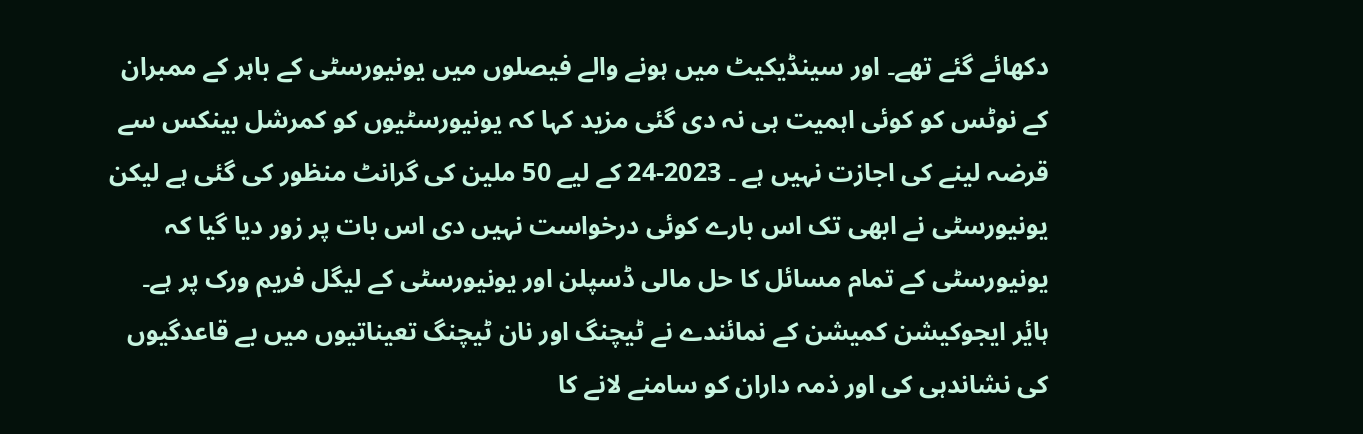دکھائے گئے تھے۔ اور سینڈیکیٹ میں ہونے والے فیصلوں میں یونیورسٹی کے باہر کے ممبران کے نوٹس کو کوئی اہمیت ہی نہ دی گئی مزید کہا کہ یونیورسٹیوں کو کمرشل بینکس سے قرضہ لینے کی اجازت نہیں ہے ۔ 2023-24 کے لیے 50 ملین کی گرانٹ منظور کی گئی ہے لیکن یونیورسٹی نے ابھی تک اس بارے کوئی درخواست نہیں دی اس بات پر زور دیا گیا کہ یونیورسٹی کے تمام مسائل کا حل مالی ڈسپلن اور یونیورسٹی کے لیگل فریم ورک پر ہے۔ ہایٔر ایجوکیشن کمیشن کے نمائندے نے ٹیچنگ اور نان ٹیچنگ تعیناتیوں میں بے قاعدگیوں کی نشاندہی کی اور ذمہ داران کو سامنے لانے کا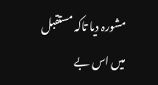مشورہ دیا تاکہ مستقبل میں اس بے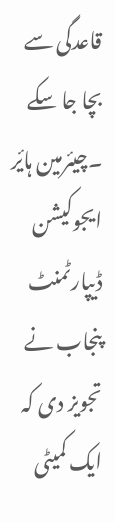قاعدگی سے بچا جا سکے ۔چیئرمین ہایٔر ایجوکیشن ڈیپارٹمنٹ پنجاب نے تجویز دی کہ ایک کمیٹی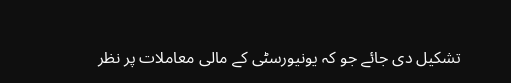تشکیل دی جائے جو کہ یونیورسٹی کے مالی معاملات پر نظر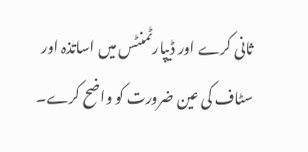ثانی کرے اور ڈیپارٹمنٹس میں اساتذہ اور سٹاف کی عین ضرورت کو واضح کرے۔